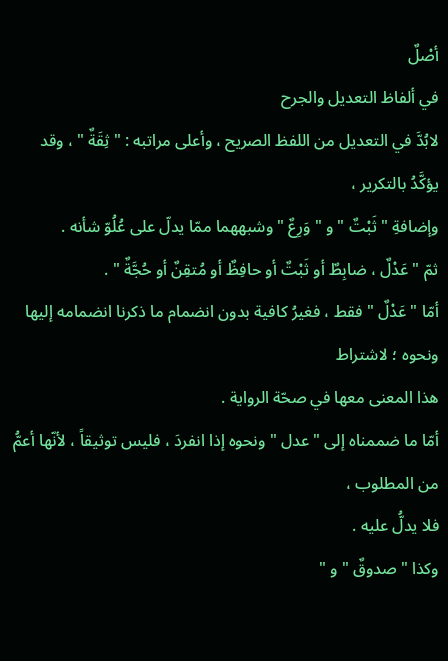أصْلٌ
في ألفاظ التعديل والجرح
لابُدَّ في التعديل من اللفظ الصريح ، وأعلى مراتبه : " ثِقَةٌ " ، وقد يؤكَّدُ بالتكرير ،
وإضافةِ " ثَبْتٌ " و " وَرِعٌ " وشبههما ممّا يدلّ على عُلُوّ شأنه .
ثمّ " عَدْلٌ ، ضابِطٌ أو ثَبْتٌ أو حافِظٌ أو مُتقِنٌ أو حُجَّةٌ " .
أمّا " عَدْلٌ " فقط ، فغيرُ كافية بدون انضمام ما ذكرنا انضمامه إليها ونحوه ؛ لاشتراط
هذا المعنى معها في صحّة الرواية .
أمّا ما ضممناه إلى " عدل " ونحوه إذا انفردَ ، فليس توثيقاً ، لأنّها أعمُّ من المطلوب ،
فلا يدلُّ عليه .
وكذا " صدوقٌ " و "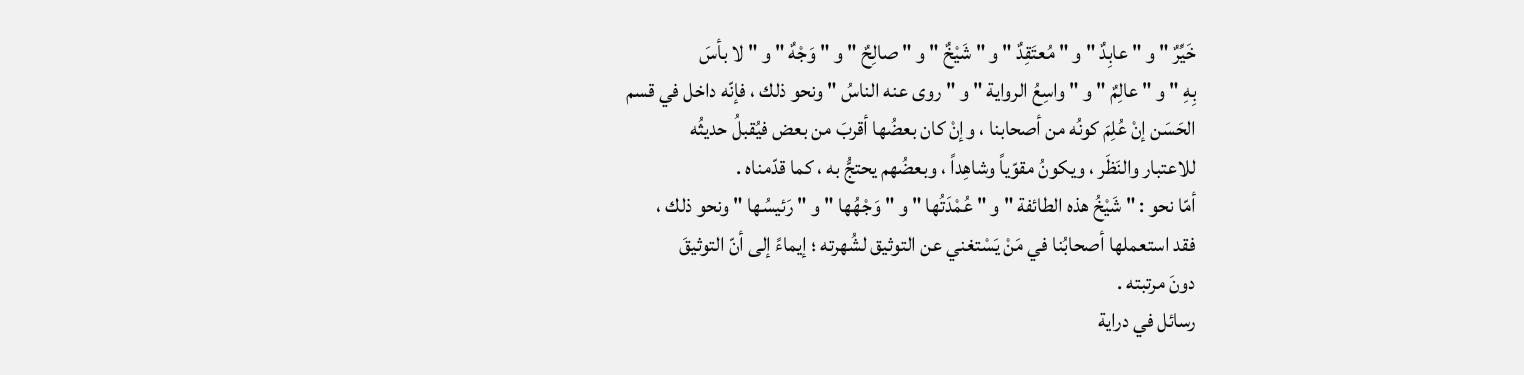خَيِّرٌ " و " عابِدٌ " و " مُعتَقِدٌ " و " شَيْخٌ " و " صالِحٌ " و " وَجْهٌ " و " لا بأسَ
بِهِ " و " عالِمٌ " و " واسِعُ الرواية " و " روى عنه الناسُ " ونحو ذلك ، فإنّه داخل في قسم
الحَسَن إنْ عُلِمَ كونُه من أصحابنا ، وإنْ كان بعضُها أقربَ من بعض فيُقبلُ حديثُه
للاعتبار والنَظَر ، ويكونُ مقوّياً وشاهِداً ، وبعضُهم يحتجُّ به ، كما قدّمناه .
أمّا نحو : " شَيْخُ هذه الطائفة " و " عُمْدَتُها " و " وَجْهُها " و " رَئيسُها " ونحو ذلك ،
فقد استعملها أصحابُنا في مَنْ يَسْتغني عن التوثيق لشُهرته ؛ إيماءً إلى أنّ التوثيقَ
دونَ مرتبته .
رسائل في دراية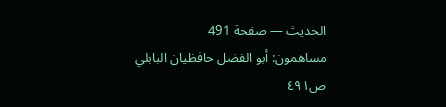الحديث — صفحة 491
مساهمون: أبو الفضل حافظيان البابلي
ص٤٩١